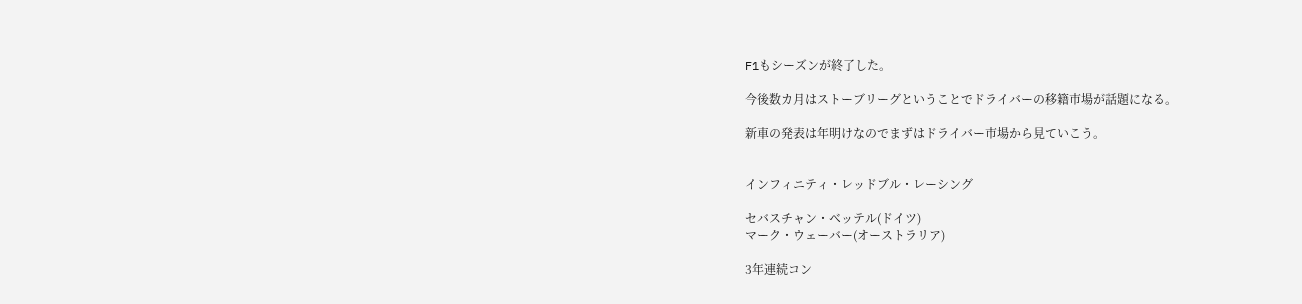F1もシーズンが終了した。

今後数カ月はストーブリーグということでドライバーの移籍市場が話題になる。

新車の発表は年明けなのでまずはドライバー市場から見ていこう。


インフィニティ・レッドブル・レーシング

セバスチャン・ベッテル(ドイツ)
マーク・ウェーバー(オーストラリア)

3年連続コン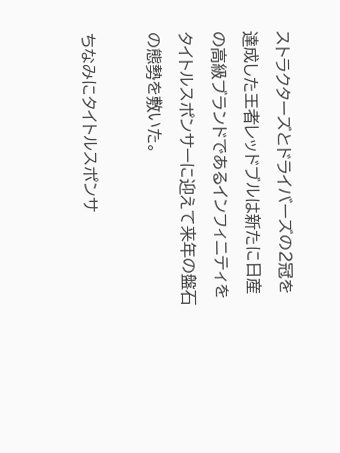ストラクターズとドライバーズの2冠を達成した王者レッドブルは新たに日産の高級ブランドであるインフィニティをタイトルスポンサーに迎えて来年の盤石の態勢を敷いた。

ちなみにタイトルスポンサ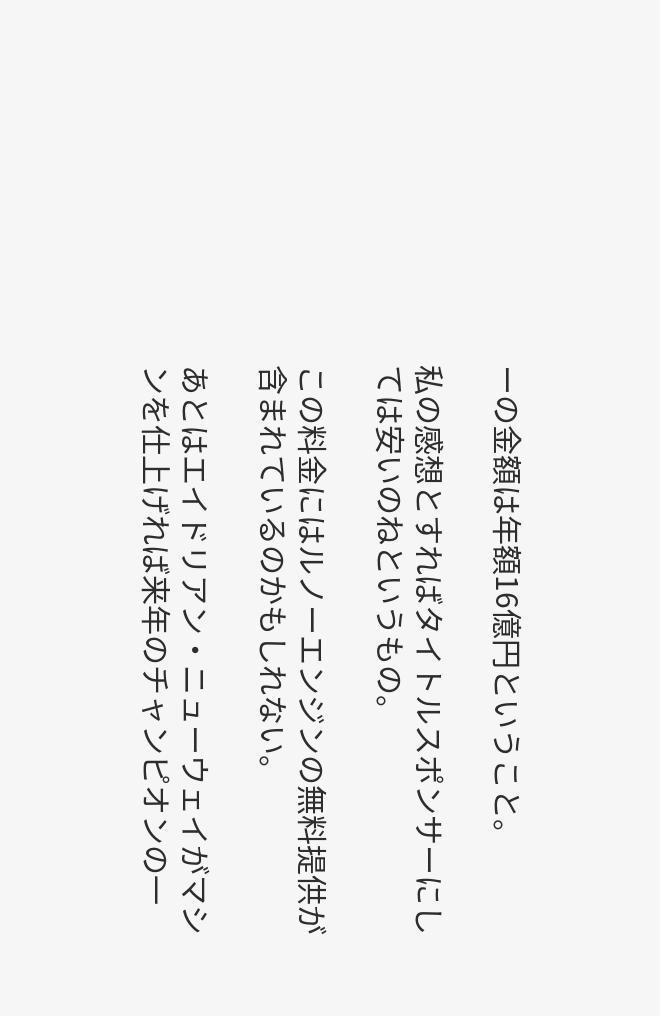ーの金額は年額16億円ということ。

私の感想とすればタイトルスポンサーにしては安いのねというもの。

この料金にはルノーエンジンの無料提供が含まれているのかもしれない。

あとはエイドリアン・ニューウェイがマシンを仕上げれば来年のチャンピオンの一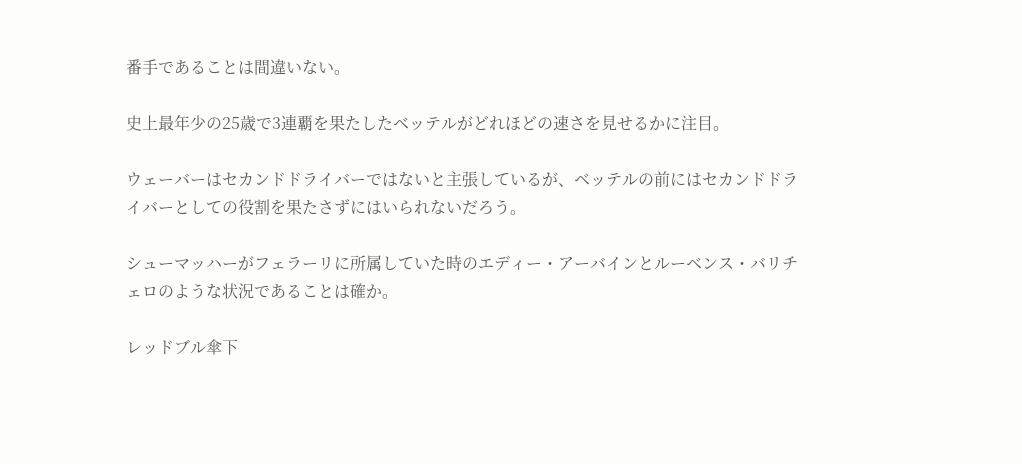番手であることは間違いない。

史上最年少の25歳で3連覇を果たしたベッテルがどれほどの速さを見せるかに注目。

ウェーバーはセカンドドライバーではないと主張しているが、ベッテルの前にはセカンドドライバーとしての役割を果たさずにはいられないだろう。

シューマッハーがフェラーリに所属していた時のエディー・アーバインとルーベンス・バリチェロのような状況であることは確か。

レッドブル傘下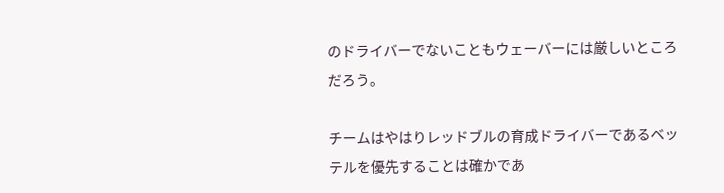のドライバーでないこともウェーバーには厳しいところだろう。

チームはやはりレッドブルの育成ドライバーであるベッテルを優先することは確かであ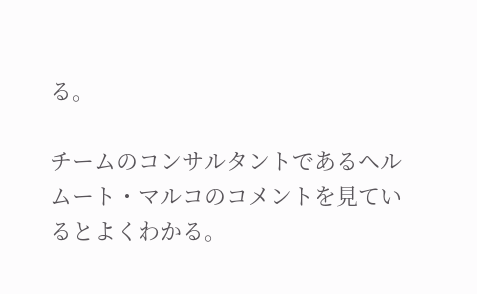る。

チームのコンサルタントであるヘルムート・マルコのコメントを見ているとよくわかる。